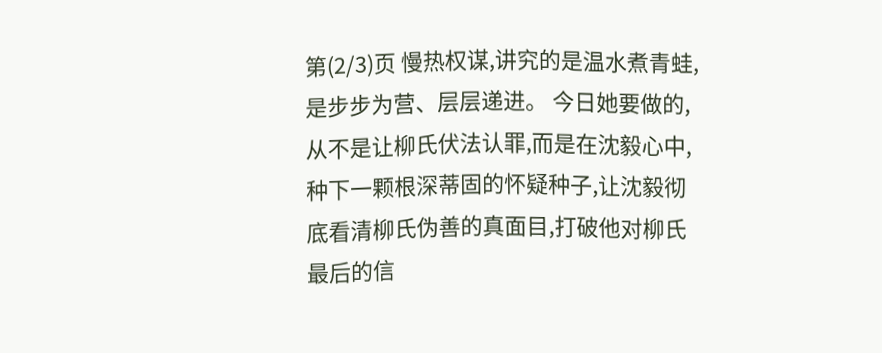第(2/3)页 慢热权谋,讲究的是温水煮青蛙,是步步为营、层层递进。 今日她要做的,从不是让柳氏伏法认罪,而是在沈毅心中,种下一颗根深蒂固的怀疑种子,让沈毅彻底看清柳氏伪善的真面目,打破他对柳氏最后的信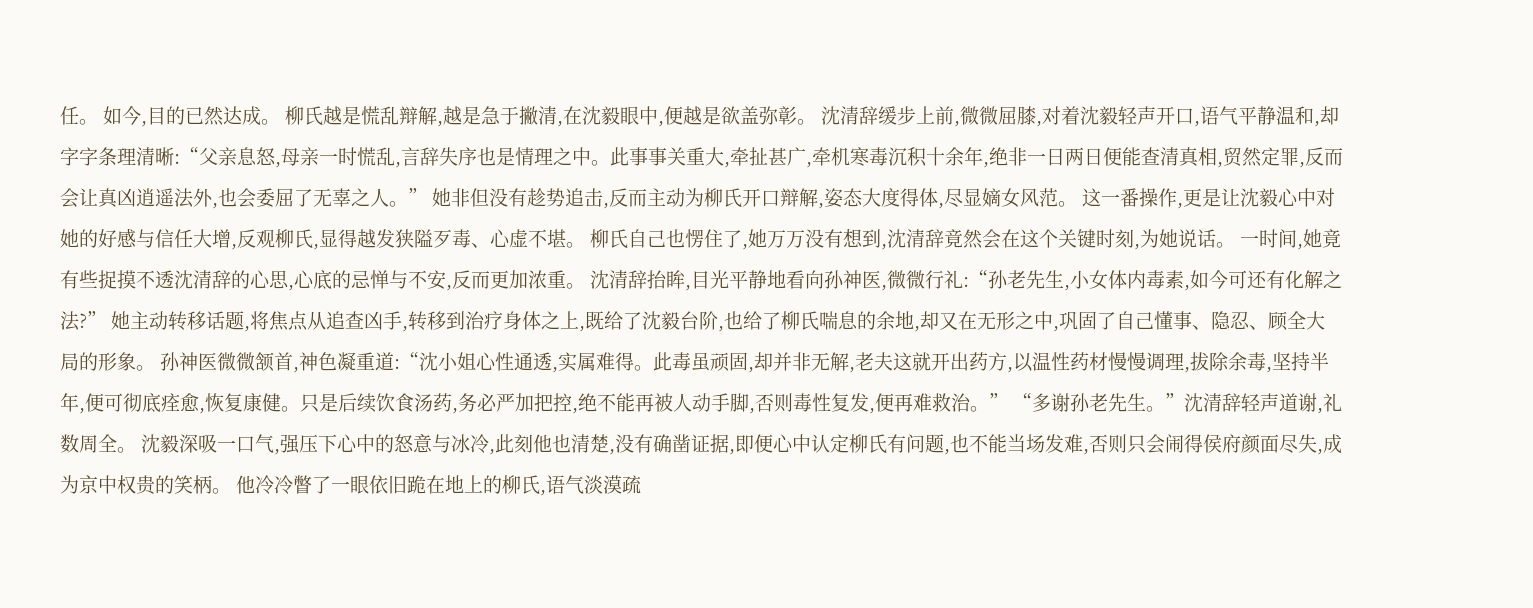任。 如今,目的已然达成。 柳氏越是慌乱辩解,越是急于撇清,在沈毅眼中,便越是欲盖弥彰。 沈清辞缓步上前,微微屈膝,对着沈毅轻声开口,语气平静温和,却字字条理清晰:“父亲息怒,母亲一时慌乱,言辞失序也是情理之中。此事事关重大,牵扯甚广,牵机寒毒沉积十余年,绝非一日两日便能查清真相,贸然定罪,反而会让真凶逍遥法外,也会委屈了无辜之人。” 她非但没有趁势追击,反而主动为柳氏开口辩解,姿态大度得体,尽显嫡女风范。 这一番操作,更是让沈毅心中对她的好感与信任大增,反观柳氏,显得越发狭隘歹毒、心虚不堪。 柳氏自己也愣住了,她万万没有想到,沈清辞竟然会在这个关键时刻,为她说话。 一时间,她竟有些捉摸不透沈清辞的心思,心底的忌惮与不安,反而更加浓重。 沈清辞抬眸,目光平静地看向孙神医,微微行礼:“孙老先生,小女体内毒素,如今可还有化解之法?” 她主动转移话题,将焦点从追查凶手,转移到治疗身体之上,既给了沈毅台阶,也给了柳氏喘息的余地,却又在无形之中,巩固了自己懂事、隐忍、顾全大局的形象。 孙神医微微颔首,神色凝重道:“沈小姐心性通透,实属难得。此毒虽顽固,却并非无解,老夫这就开出药方,以温性药材慢慢调理,拔除余毒,坚持半年,便可彻底痊愈,恢复康健。只是后续饮食汤药,务必严加把控,绝不能再被人动手脚,否则毒性复发,便再难救治。” “多谢孙老先生。”沈清辞轻声道谢,礼数周全。 沈毅深吸一口气,强压下心中的怒意与冰冷,此刻他也清楚,没有确凿证据,即便心中认定柳氏有问题,也不能当场发难,否则只会闹得侯府颜面尽失,成为京中权贵的笑柄。 他冷冷瞥了一眼依旧跪在地上的柳氏,语气淡漠疏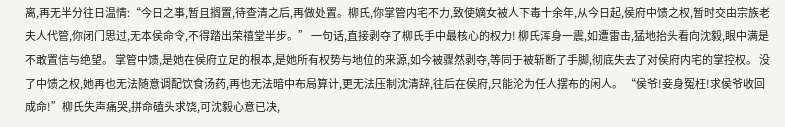离,再无半分往日温情:“今日之事,暂且搁置,待查清之后,再做处置。柳氏,你掌管内宅不力,致使嫡女被人下毒十余年,从今日起,侯府中馈之权,暂时交由宗族老夫人代管,你闭门思过,无本侯命令,不得踏出荣禧堂半步。” 一句话,直接剥夺了柳氏手中最核心的权力! 柳氏浑身一震,如遭雷击,猛地抬头看向沈毅,眼中满是不敢置信与绝望。 掌管中馈,是她在侯府立足的根本,是她所有权势与地位的来源,如今被骤然剥夺,等同于被斩断了手脚,彻底失去了对侯府内宅的掌控权。 没了中馈之权,她再也无法随意调配饮食汤药,再也无法暗中布局算计,更无法压制沈清辞,往后在侯府,只能沦为任人摆布的闲人。 “侯爷!妾身冤枉!求侯爷收回成命!”柳氏失声痛哭,拼命磕头求饶,可沈毅心意已决,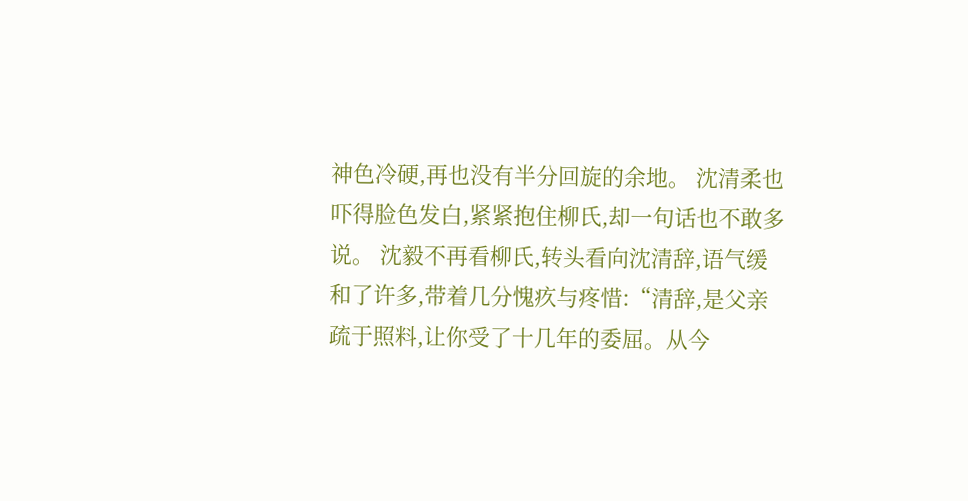神色冷硬,再也没有半分回旋的余地。 沈清柔也吓得脸色发白,紧紧抱住柳氏,却一句话也不敢多说。 沈毅不再看柳氏,转头看向沈清辞,语气缓和了许多,带着几分愧疚与疼惜:“清辞,是父亲疏于照料,让你受了十几年的委屈。从今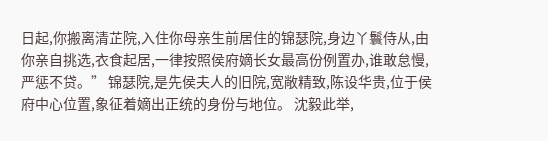日起,你搬离清芷院,入住你母亲生前居住的锦瑟院,身边丫鬟侍从,由你亲自挑选,衣食起居,一律按照侯府嫡长女最高份例置办,谁敢怠慢,严惩不贷。” 锦瑟院,是先侯夫人的旧院,宽敞精致,陈设华贵,位于侯府中心位置,象征着嫡出正统的身份与地位。 沈毅此举,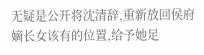无疑是公开将沈清辞,重新放回侯府嫡长女该有的位置,给予她足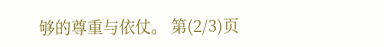够的尊重与依仗。 第(2/3)页